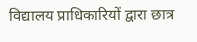विद्यालय प्राधिकारियों द्वारा छात्र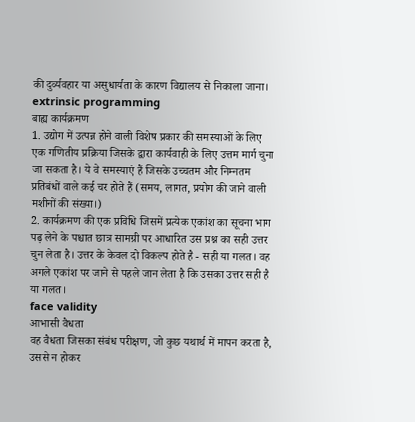की दुर्व्यवहार या असुधार्यता के कारण विद्यालय से निकाला जाना।
extrinsic programming
बाह्य कार्यक्रमण
1. उद्योग में उत्पन्न होने वाली विशेष प्रकार की समस्याओं के लिए एक गणितीय प्रक्रिया जिसके द्वारा कार्यवाही के लिए उत्तम मार्ग चुना जा सकता है। ये वे समस्याएं हैं जिसके उच्चतम और निम्नतम प्रतिबंधों वाले कई चर होते हैं (समय, लागत, प्रयोग की जाने वाली मशीनों की संख्या।)
2. कार्यक्रमण की एक प्रविधि जिसमें प्रत्येक एकांश का सूचना भाग पढ़ लेने के पश्चात छात्र सामग्री पर आधारित उस प्रश्न का सही उत्तर चुन लेता है। उत्तर के केवल दो विकल्प होते है - सही या गलत। वह अगले एकांश पर जाने से पहले जान लेता है कि उसका उत्तर सही है या गलत।
face validity
आभासी वैधता
वह वैधता जिसका संबंध परीक्षण, जो कुछ यथार्थ में मापन करता है, उससे न होकर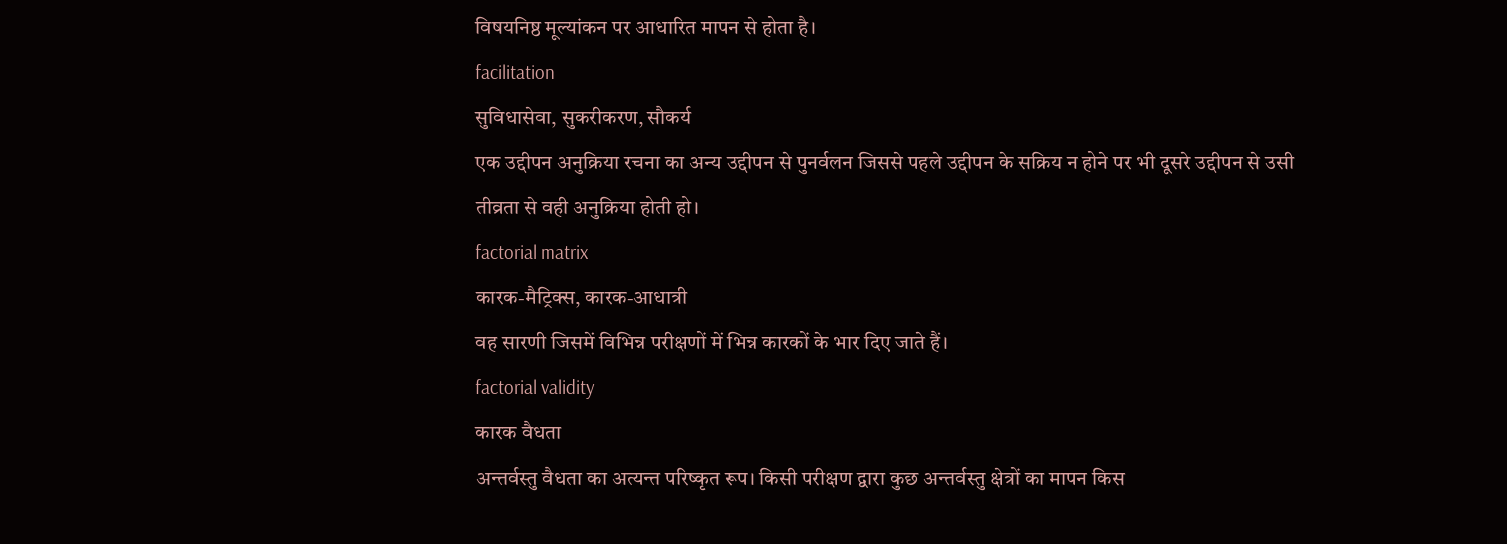विषयनिष्ठ मूल्यांकन पर आधारित मापन से होता है।
facilitation
सुविधासेवा, सुकरीकरण, सौकर्य
एक उद्दीपन अनुक्रिया रचना का अन्य उद्दीपन से पुनर्वलन जिससे पहले उद्दीपन के सक्रिय न होने पर भी दूसरे उद्दीपन से उसी तीव्रता से वही अनुक्रिया होती हो।
factorial matrix
कारक-मैट्रिक्स, कारक-आधात्री
वह सारणी जिसमें विभिन्न परीक्षणों में भिन्न कारकों के भार दिए जाते हैं।
factorial validity
कारक वैधता
अन्तर्वस्तु वैधता का अत्यन्त परिष्कृत रूप। किसी परीक्षण द्वारा कुछ अन्तर्वस्तु क्षेत्रों का मापन किस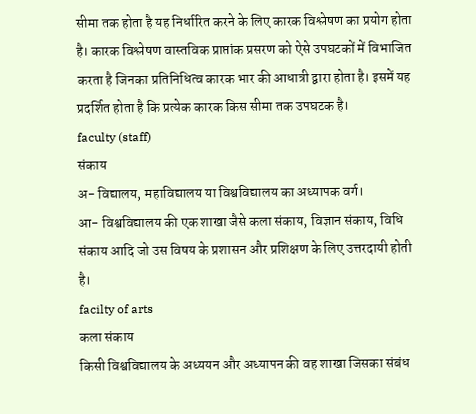सीमा तक होता है यह निर्धारित करने के लिए कारक विश्लेषण का प्रयोग होता है। कारक विश्लेषण वास्तविक प्राप्तांक प्रसरण को ऐसे उपघटकों में विभाजित करता है जिनका प्रतिनिधित्व कारक भार की आधात्री द्वारा होता है। इसमें यह प्रदर्शित होता है कि प्रत्येक कारक किस सीमा तक उपघटक है।
faculty (staff)
संकाय
अ- विद्यालय, महाविद्यालय या विश्वविद्यालय का अध्यापक वर्ग।
आ- विश्वविद्यालय की एक शाखा जैसे कला संकाय, विज्ञान संकाय, विधि संकाय आदि जो उस विषय के प्रशासन और प्रशिक्षण के लिए उत्तरदायी होती है।
facilty of arts
कला संकाय
किसी विश्वविद्यालय के अध्ययन और अध्यापन की वह शाखा जिसका संबंध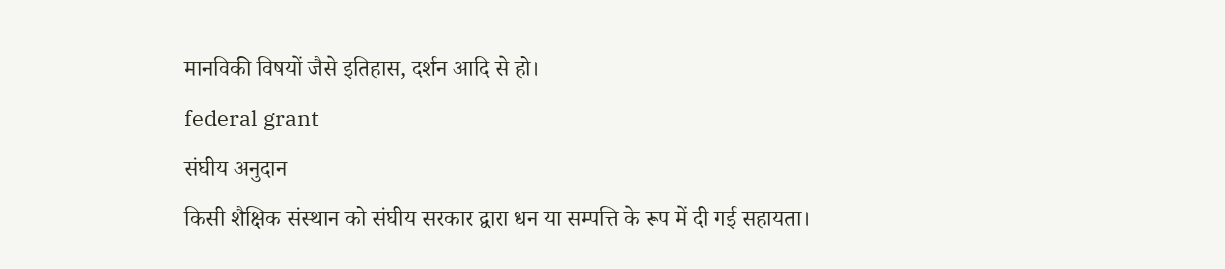मानविकी विषयों जैसे इतिहास, दर्शन आदि से हो।
federal grant
संघीय अनुदान
किसी शैक्षिक संस्थान को संघीय सरकार द्वारा धन या सम्पत्ति के रूप में दी गई सहायता।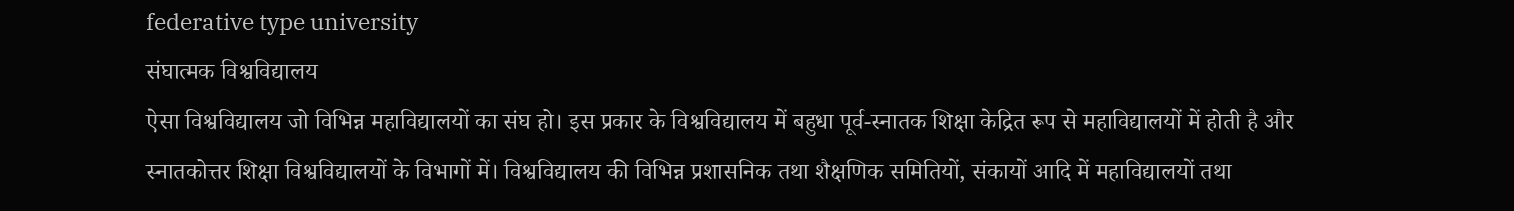federative type university
संघात्मक विश्वविद्यालय
ऐसा विश्वविद्यालय जो विभिन्न महाविद्यालयों का संघ हो। इस प्रकार के विश्वविद्यालय में बहुधा पूर्व-स्नातक शिक्षा केद्रित रूप से महाविद्यालयों में होती है और स्नातकोत्तर शिक्षा विश्वविद्यालयों के विभागों में। विश्वविद्यालय की विभिन्न प्रशासनिक तथा शैक्षणिक समितियों, संकायों आदि में महाविद्यालयों तथा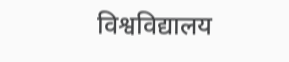विश्वविद्यालय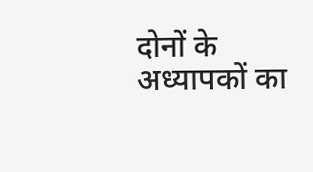दोनों के अध्यापकों का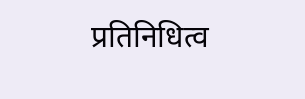प्रतिनिधित्व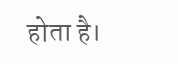होता है।